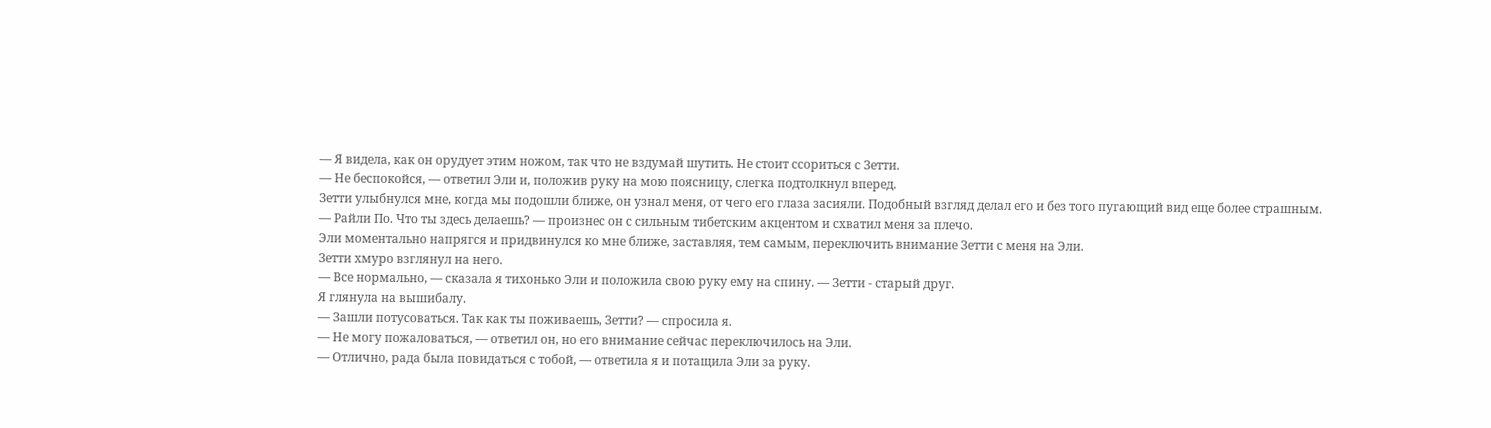— Я видела, как он орудует этим ножом, так что не вздумай шутить. Не стоит ссориться с Зетти.
— Не беспокойся, — ответил Эли и, положив руку на мою поясницу, слегка подтолкнул вперед.
Зетти улыбнулся мне, когда мы подошли ближе, он узнал меня, от чего его глаза засияли. Подобный взгляд делал его и без того пугающий вид еще более страшным.
— Райли По. Что ты здесь делаешь? — произнес он с сильным тибетским акцентом и схватил меня за плечо.
Эли моментально напрягся и придвинулся ко мне ближе, заставляя, тем самым, переключить внимание Зетти с меня на Эли.
Зетти хмуро взглянул на него.
— Все нормально, — сказала я тихонько Эли и положила свою руку ему на спину. — Зетти - старый друг.
Я глянула на вышибалу.
— Зашли потусоваться. Так как ты поживаешь, Зетти? — спросила я.
— Не могу пожаловаться, — ответил он, но его внимание сейчас переключилось на Эли.
— Отлично, рада была повидаться с тобой, — ответила я и потащила Эли за руку.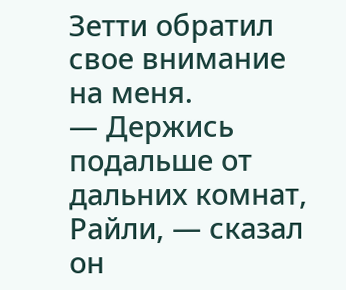Зетти обратил свое внимание на меня.
— Держись подальше от дальних комнат, Райли, — сказал он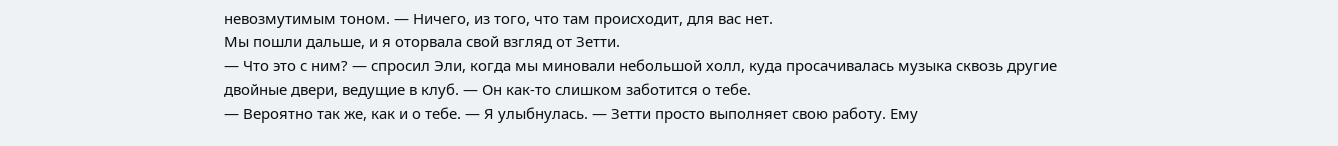невозмутимым тоном. — Ничего, из того, что там происходит, для вас нет.
Мы пошли дальше, и я оторвала свой взгляд от Зетти.
— Что это с ним? — спросил Эли, когда мы миновали небольшой холл, куда просачивалась музыка сквозь другие двойные двери, ведущие в клуб. — Он как-то слишком заботится о тебе.
— Вероятно так же, как и о тебе. — Я улыбнулась. — Зетти просто выполняет свою работу. Ему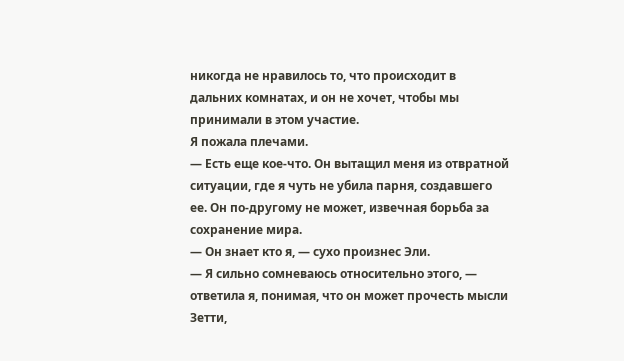никогда не нравилось то, что происходит в дальних комнатах, и он не хочет, чтобы мы принимали в этом участие.
Я пожала плечами.
— Есть еще кое-что. Он вытащил меня из отвратной ситуации, где я чуть не убила парня, создавшего ее. Он по-другому не может, извечная борьба за сохранение мира.
— Он знает кто я, — сухо произнес Эли.
— Я сильно сомневаюсь относительно этого, — ответила я, понимая, что он может прочесть мысли Зетти,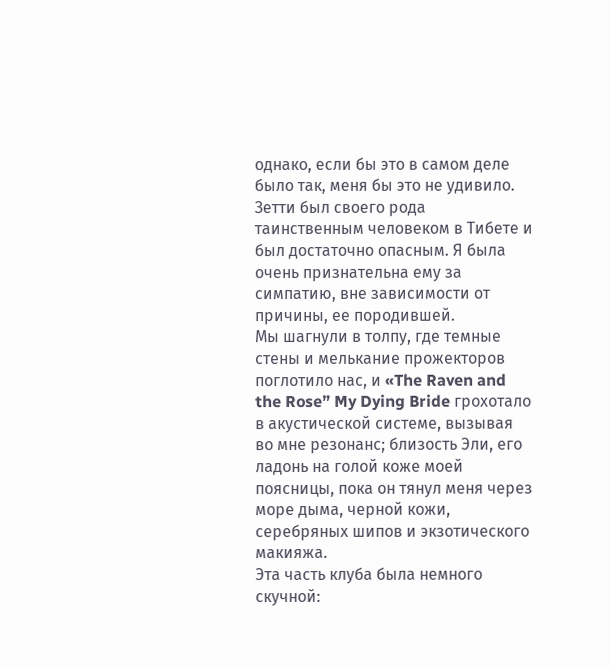однако, если бы это в самом деле было так, меня бы это не удивило.
Зетти был своего рода таинственным человеком в Тибете и был достаточно опасным. Я была очень признательна ему за симпатию, вне зависимости от причины, ее породившей.
Мы шагнули в толпу, где темные стены и мелькание прожекторов поглотило нас, и «The Raven and the Rose” My Dying Bride грохотало в акустической системе, вызывая во мне резонанс; близость Эли, его ладонь на голой коже моей поясницы, пока он тянул меня через море дыма, черной кожи, серебряных шипов и экзотического макияжа.
Эта часть клуба была немного скучной: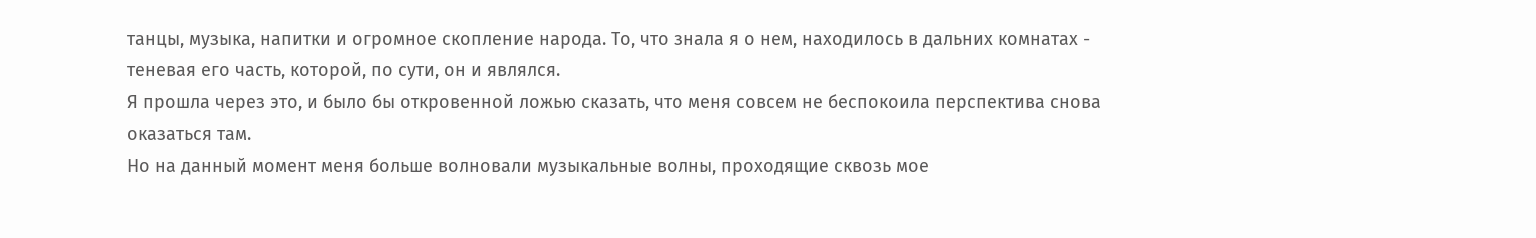танцы, музыка, напитки и огромное скопление народа. То, что знала я о нем, находилось в дальних комнатах - теневая его часть, которой, по сути, он и являлся.
Я прошла через это, и было бы откровенной ложью сказать, что меня совсем не беспокоила перспектива снова оказаться там.
Но на данный момент меня больше волновали музыкальные волны, проходящие сквозь мое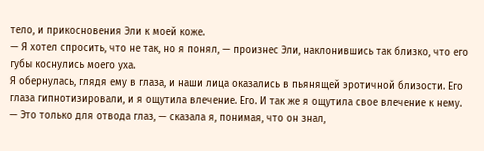тело, и прикосновения Эли к моей коже.
— Я хотел спросить, что не так, но я понял, — произнес Эли, наклонившись так близко, что его губы коснулись моего уха.
Я обернулась, глядя ему в глаза, и наши лица оказались в пьянящей эротичной близости. Его глаза гипнотизировали, и я ощутила влечение. Его. И так же я ощутила свое влечение к нему.
— Это только для отвода глаз, — сказала я, понимая, что он знал,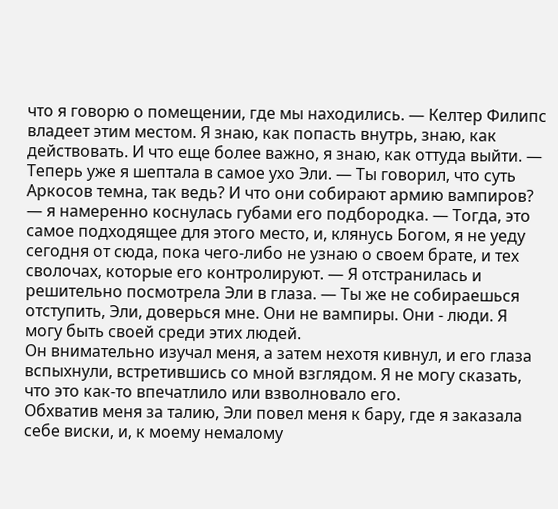что я говорю о помещении, где мы находились. — Келтер Филипс владеет этим местом. Я знаю, как попасть внутрь, знаю, как действовать. И что еще более важно, я знаю, как оттуда выйти. — Теперь уже я шептала в самое ухо Эли. — Ты говорил, что суть Аркосов темна, так ведь? И что они собирают армию вампиров? — я намеренно коснулась губами его подбородка. — Тогда, это самое подходящее для этого место, и, клянусь Богом, я не уеду сегодня от сюда, пока чего-либо не узнаю о своем брате, и тех сволочах, которые его контролируют. — Я отстранилась и решительно посмотрела Эли в глаза. — Ты же не собираешься отступить, Эли, доверься мне. Они не вампиры. Они - люди. Я могу быть своей среди этих людей.
Он внимательно изучал меня, а затем нехотя кивнул, и его глаза вспыхнули, встретившись со мной взглядом. Я не могу сказать, что это как-то впечатлило или взволновало его.
Обхватив меня за талию, Эли повел меня к бару, где я заказала себе виски, и, к моему немалому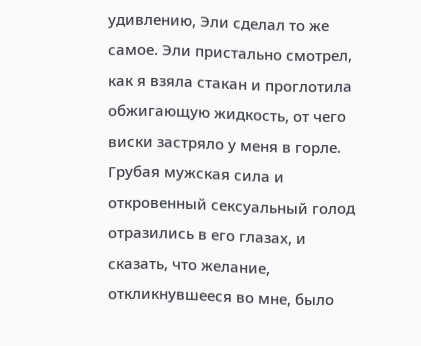удивлению, Эли сделал то же самое. Эли пристально смотрел, как я взяла стакан и проглотила обжигающую жидкость, от чего виски застряло у меня в горле.
Грубая мужская сила и откровенный сексуальный голод отразились в его глазах, и сказать, что желание, откликнувшееся во мне, было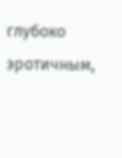глубоко эротичным,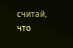считай, что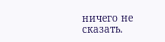ничего не сказать.